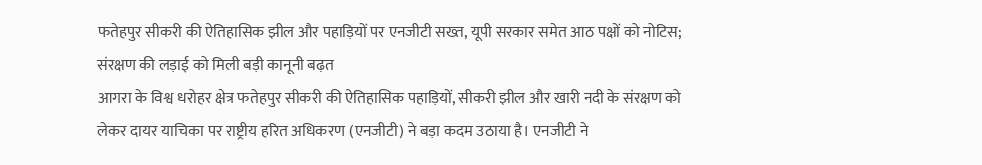फतेहपुर सीकरी की ऐतिहासिक झील और पहाड़ियों पर एनजीटी सख्त, यूपी सरकार समेत आठ पक्षों को नोटिस; संरक्षण की लड़ाई को मिली बड़ी कानूनी बढ़त
आगरा के विश्व धरोहर क्षेत्र फतेहपुर सीकरी की ऐतिहासिक पहाड़ियों, सीकरी झील और खारी नदी के संरक्षण को लेकर दायर याचिका पर राष्ट्रीय हरित अधिकरण (एनजीटी) ने बड़ा कदम उठाया है। एनजीटी ने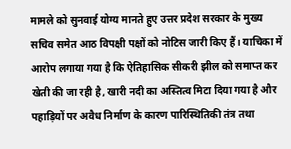मामले को सुनवाई योग्य मानते हुए उत्तर प्रदेश सरकार के मुख्य सचिव समेत आठ विपक्षी पक्षों को नोटिस जारी किए हैं। याचिका में आरोप लगाया गया है कि ऐतिहासिक सीकरी झील को समाप्त कर खेती की जा रही है, खारी नदी का अस्तित्व मिटा दिया गया है और पहाड़ियों पर अवैध निर्माण के कारण पारिस्थितिकी तंत्र तथा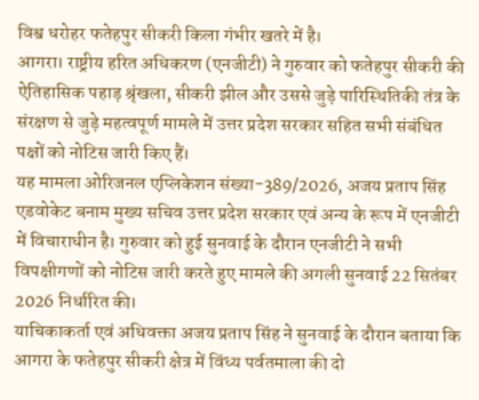विश्व धरोहर फतेहपुर सीकरी किला गंभीर खतरे में है।
आगरा। राष्ट्रीय हरित अधिकरण (एनजीटी) ने गुरुवार को फतेहपुर सीकरी की ऐतिहासिक पहाड़ श्रृंखला, सीकरी झील और उससे जुड़े पारिस्थितिकी तंत्र के संरक्षण से जुड़े महत्वपूर्ण मामले में उत्तर प्रदेश सरकार सहित सभी संबंधित पक्षों को नोटिस जारी किए हैं।
यह मामला ओरिजनल एप्लिकेशन संख्या-389/2026, अजय प्रताप सिंह एडवोकेट बनाम मुख्य सचिव उत्तर प्रदेश सरकार एवं अन्य के रूप में एनजीटी में विचाराधीन है। गुरुवार को हुई सुनवाई के दौरान एनजीटी ने सभी विपक्षीगणों को नोटिस जारी करते हुए मामले की अगली सुनवाई 22 सितंबर 2026 निर्धारित की।
याचिकाकर्ता एवं अधिवक्ता अजय प्रताप सिंह ने सुनवाई के दौरान बताया कि आगरा के फतेहपुर सीकरी क्षेत्र में विंध्य पर्वतमाला की दो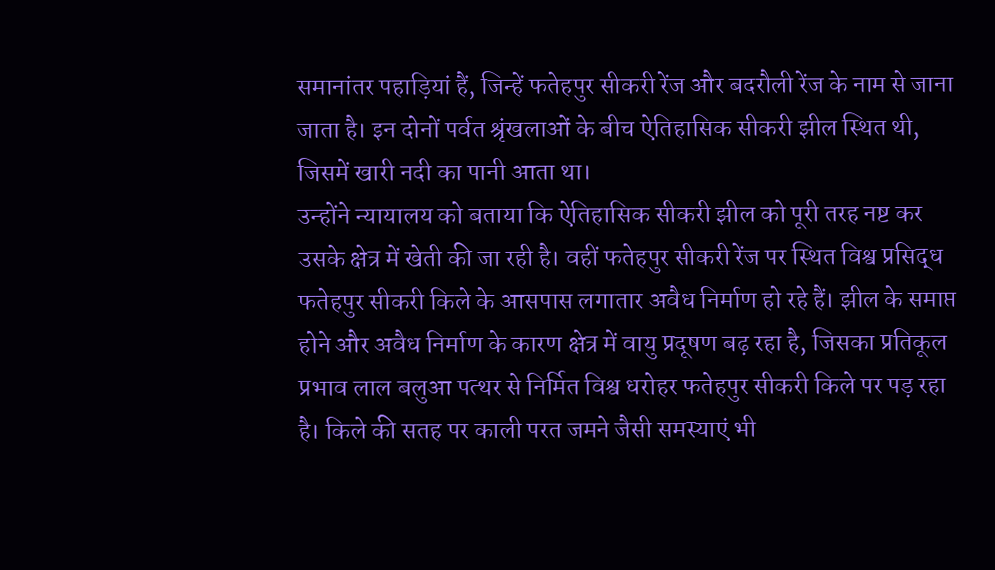समानांतर पहाड़ियां हैं, जिन्हें फतेहपुर सीकरी रेंज और बदरौली रेंज के नाम से जाना जाता है। इन दोनों पर्वत श्रृंखलाओं के बीच ऐतिहासिक सीकरी झील स्थित थी, जिसमें खारी नदी का पानी आता था।
उन्होंने न्यायालय को बताया कि ऐतिहासिक सीकरी झील को पूरी तरह नष्ट कर उसके क्षेत्र में खेती की जा रही है। वहीं फतेहपुर सीकरी रेंज पर स्थित विश्व प्रसिद्ध फतेहपुर सीकरी किले के आसपास लगातार अवैध निर्माण हो रहे हैं। झील के समाप्त होने और अवैध निर्माण के कारण क्षेत्र में वायु प्रदूषण बढ़ रहा है, जिसका प्रतिकूल प्रभाव लाल बलुआ पत्थर से निर्मित विश्व धरोहर फतेहपुर सीकरी किले पर पड़ रहा है। किले की सतह पर काली परत जमने जैसी समस्याएं भी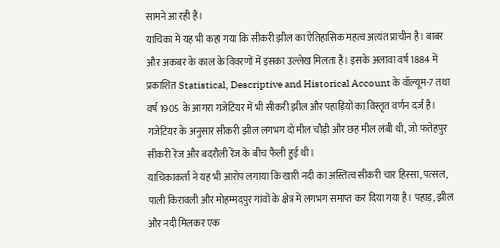सामने आ रही हैं।
याचिका में यह भी कहा गया कि सीकरी झील का ऐतिहासिक महत्व अत्यंत प्राचीन है। बाबर और अकबर के काल के विवरणों में इसका उल्लेख मिलता है। इसके अलावा वर्ष 1884 में प्रकाशित Statistical, Descriptive and Historical Account के वॉल्यूम-7 तथा वर्ष 1905 के आगरा गजेटियर में भी सीकरी झील और पहाड़ियों का विस्तृत वर्णन दर्ज है।
गजेटियर के अनुसार सीकरी झील लगभग दो मील चौड़ी और छह मील लंबी थी, जो फतेहपुर सीकरी रेंज और बदरौली रेंज के बीच फैली हुई थी।
याचिकाकर्ता ने यह भी आरोप लगाया कि खारी नदी का अस्तित्व सीकरी चार हिस्सा, पत्सल, पाली किरावली और मोहम्मदपुर गांवों के क्षेत्र में लगभग समाप्त कर दिया गया है। पहाड़, झील और नदी मिलकर एक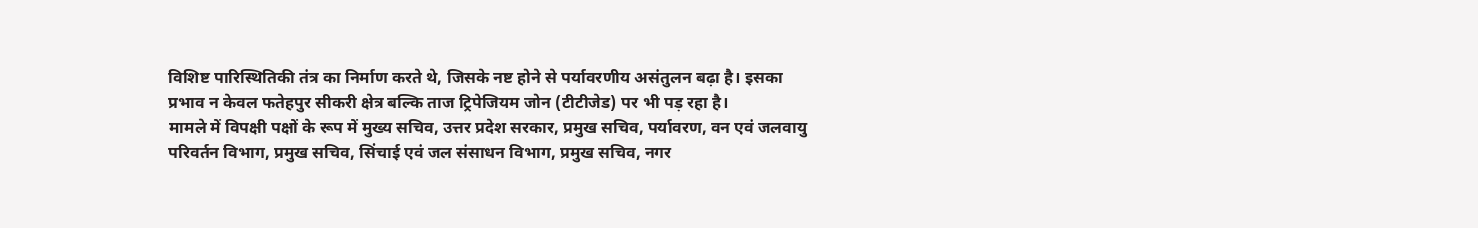विशिष्ट पारिस्थितिकी तंत्र का निर्माण करते थे, जिसके नष्ट होने से पर्यावरणीय असंतुलन बढ़ा है। इसका प्रभाव न केवल फतेहपुर सीकरी क्षेत्र बल्कि ताज ट्रिपेजियम जोन (टीटीजेड) पर भी पड़ रहा है।
मामले में विपक्षी पक्षों के रूप में मुख्य सचिव, उत्तर प्रदेश सरकार, प्रमुख सचिव, पर्यावरण, वन एवं जलवायु परिवर्तन विभाग, प्रमुख सचिव, सिंचाई एवं जल संसाधन विभाग, प्रमुख सचिव, नगर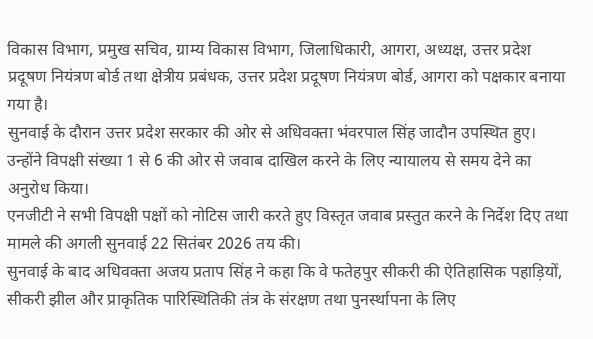विकास विभाग, प्रमुख सचिव, ग्राम्य विकास विभाग, जिलाधिकारी, आगरा, अध्यक्ष, उत्तर प्रदेश प्रदूषण नियंत्रण बोर्ड तथा क्षेत्रीय प्रबंधक, उत्तर प्रदेश प्रदूषण नियंत्रण बोर्ड, आगरा को पक्षकार बनाया गया है।
सुनवाई के दौरान उत्तर प्रदेश सरकार की ओर से अधिवक्ता भंवरपाल सिंह जादौन उपस्थित हुए। उन्होंने विपक्षी संख्या 1 से 6 की ओर से जवाब दाखिल करने के लिए न्यायालय से समय देने का अनुरोध किया।
एनजीटी ने सभी विपक्षी पक्षों को नोटिस जारी करते हुए विस्तृत जवाब प्रस्तुत करने के निर्देश दिए तथा मामले की अगली सुनवाई 22 सितंबर 2026 तय की।
सुनवाई के बाद अधिवक्ता अजय प्रताप सिंह ने कहा कि वे फतेहपुर सीकरी की ऐतिहासिक पहाड़ियों, सीकरी झील और प्राकृतिक पारिस्थितिकी तंत्र के संरक्षण तथा पुनर्स्थापना के लिए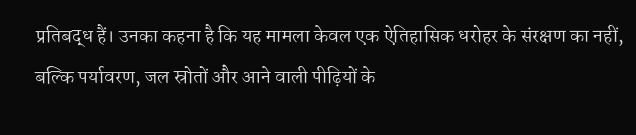प्रतिबद्ध हैं। उनका कहना है कि यह मामला केवल एक ऐतिहासिक धरोहर के संरक्षण का नहीं, बल्कि पर्यावरण, जल स्रोतों और आने वाली पीढ़ियों के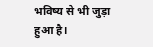भविष्य से भी जुड़ा हुआ है।